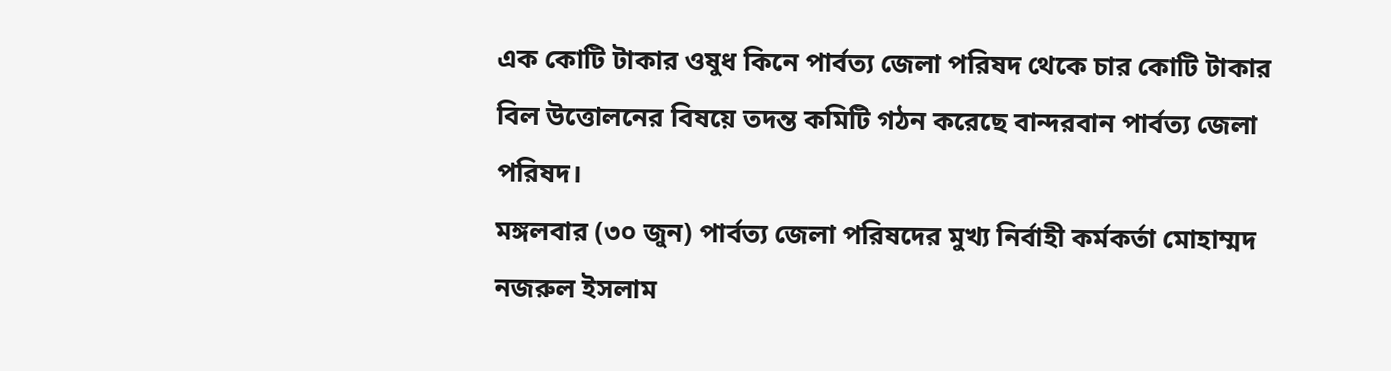এক কোটি টাকার ওষুধ কিনে পার্বত্য জেলা পরিষদ থেকে চার কোটি টাকার বিল উত্তোলনের বিষয়ে তদন্ত কমিটি গঠন করেছে বান্দরবান পার্বত্য জেলা পরিষদ।
মঙ্গলবার (৩০ জুন) পার্বত্য জেলা পরিষদের মুখ্য নির্বাহী কর্মকর্তা মোহাম্মদ নজরুল ইসলাম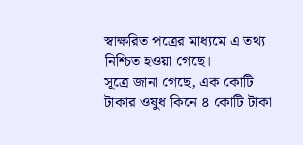স্বাক্ষরিত পত্রের মাধ্যমে এ তথ্য নিশ্চিত হওয়া গেছে।
সূত্রে জানা গেছে, এক কোটি টাকার ওষুধ কিনে ৪ কোটি টাকা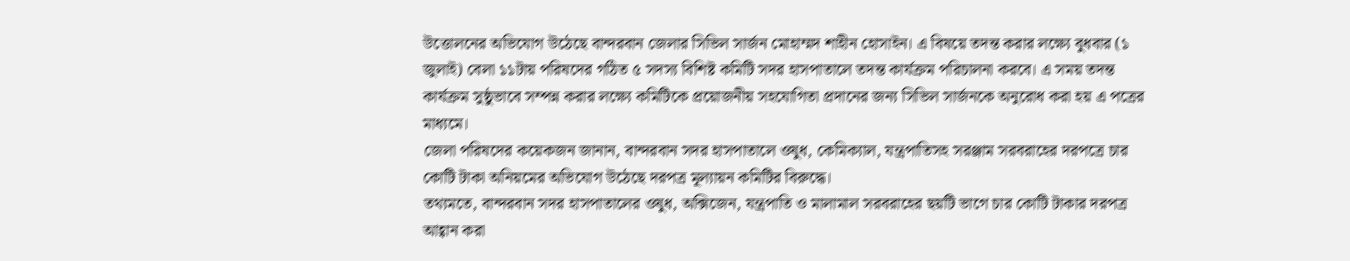উত্তোলনের অভিযোগ উঠেছে বান্দরবান জেলার সিভিল সার্জন মোহাম্মদ শাহীন হোসাইন। এ বিষয়ে তদন্ত করার লক্ষ্যে বুধবার (১ জুলাই) বেলা ১১টায় পরিষদের গঠিত ৫ সদস্য বিশিষ্ট কমিটি সদর হাসপাতালে তদন্ত কার্যক্রম পরিচালনা করবে। এ সময় তদন্ত কার্যক্রম সুষ্ঠুভাবে সম্পন্ন করার লক্ষ্যে কমিটিকে প্রয়োজনীয় সহযোগিতা প্রদানের জন্য সিভিল সার্জনকে অনুরোধ করা হয় এ পত্রের মাধ্যমে।
জেলা পরিষদের কয়েকজন জানান, বান্দরবান সদর হাসপাতালে ওষুধ, কেমিক্যাল, যন্ত্রপাতিসহ সরঞ্জাম সরবরাহের দরপত্রে চার কোটি টাকা অনিয়মের অভিযোগ উঠেছে দরপত্র মূল্যায়ন কমিটির বিরুদ্ধে।
তথ্যমতে, বান্দরবান সদর হাসপাতালের ওষুধ, অক্সিজেন, যন্ত্রপাতি ও মালামাল সরবরাহের ছয়টি ভাগে চার কোটি টাকার দরপত্র আহ্বান করা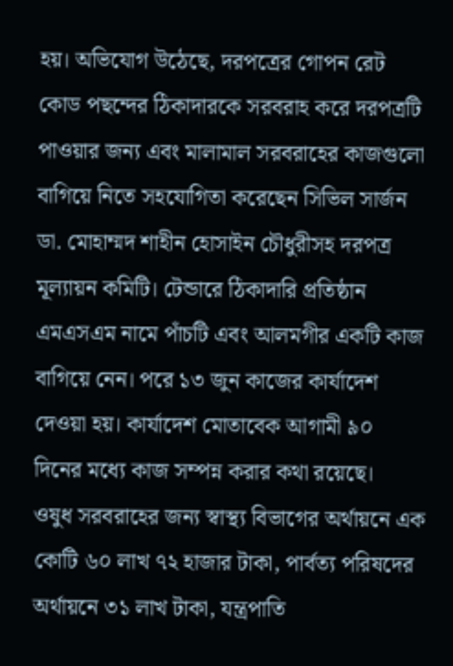হয়। অভিযোগ উঠেছে, দরপত্রের গোপন রেট কোড পছন্দের ঠিকাদারকে সরবরাহ করে দরপত্রটি পাওয়ার জন্য এবং মালামাল সরবরাহের কাজগুলো বাগিয়ে নিতে সহযোগিতা করেছেন সিভিল সার্জন ডা. মোহাম্মদ শাহীন হোসাইন চৌধুরীসহ দরপত্র মূল্যায়ন কমিটি। টেন্ডারে ঠিকাদারি প্রতিষ্ঠান এমএসএম নামে পাঁচটি এবং আলমগীর একটি কাজ বাগিয়ে নেন। পরে ১৩ জুন কাজের কার্যাদেশ দেওয়া হয়। কার্যাদেশ মোতাবেক আগামী ৯০ দিনের মধ্যে কাজ সম্পন্ন করার কথা রয়েছে।
ওষুধ সরবরাহের জন্য স্বাস্থ্য বিভাগের অর্থায়নে এক কোটি ৬০ লাখ ৭২ হাজার টাকা, পার্বত্য পরিষদের অর্থায়নে ৩১ লাখ টাকা, যন্ত্রপাতি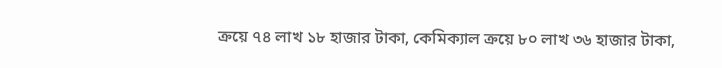ক্রয়ে ৭৪ লাখ ১৮ হাজার টাকা, কেমিক্যাল ক্রয়ে ৮০ লাখ ৩৬ হাজার টাকা,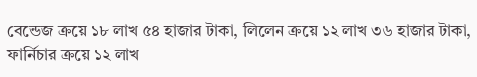বেন্ডেজ ক্রয়ে ১৮ লাখ ৫৪ হাজার টাকা, লিলেন ক্রয়ে ১২ লাখ ৩৬ হাজার টাকা, ফার্নিচার ক্রয়ে ১২ লাখ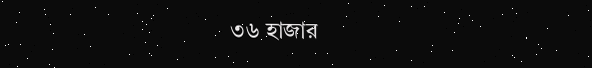৩৬ হাজার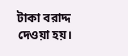টাকা বরাদ্দ দেওয়া হয়।